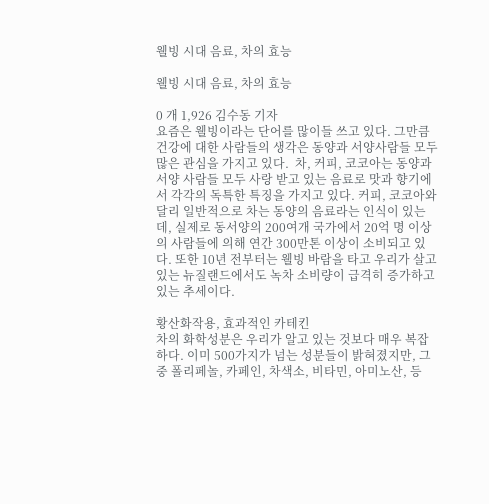웰빙 시대 음료, 차의 효능

웰빙 시대 음료, 차의 효능

0 개 1,926 김수동 기자
요즘은 웰빙이라는 단어를 많이들 쓰고 있다. 그만큼 건강에 대한 사람들의 생각은 동양과 서양사람들 모두 많은 관심을 가지고 있다.  차, 커피, 코코아는 동양과 서양 사람들 모두 사랑 받고 있는 음료로 맛과 향기에서 각각의 독특한 특징을 가지고 있다. 커피, 코코아와 달리 일반적으로 차는 동양의 음료라는 인식이 있는데, 실제로 동서양의 200여개 국가에서 20억 명 이상의 사람들에 의해 연간 300만톤 이상이 소비되고 있다. 또한 10년 전부터는 웰빙 바람을 타고 우리가 살고 있는 뉴질랜드에서도 녹차 소비량이 급격히 증가하고 있는 추세이다.

황산화작용, 효과적인 카테킨
차의 화학성분은 우리가 알고 있는 것보다 매우 복잡하다. 이미 500가지가 넘는 성분들이 밝혀졌지만, 그 중 폴리페놀, 카페인, 차색소, 비타민, 아미노산, 등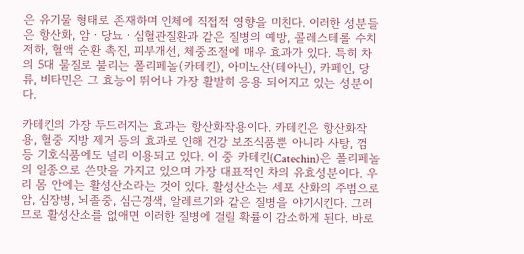은 유기물 형태로 존재하며 인체에 직접적 영향을 미친다. 이러한 성분들은 항산화, 암ㆍ당뇨ㆍ심혈관질환과 같은 질병의 예방, 콜레스테롤 수치 저하, 혈액 순환 촉진, 피부개선, 체중조절에 매우 효과가 있다. 특히 차의 5대 물질로 불리는 폴리페놀(카테킨), 아미노산(테아닌), 카페인, 당류, 비타민은 그 효능이 뛰어나 가장 활발히 응용 되어지고 있는 성분이다.

카테킨의 가장 두드러지는 효과는 항산화작용이다. 카테킨은 항산화작용, 혈중 지방 제거 등의 효과로 인해 건강 보조식품뿐 아니라 사탕, 껌 등 기호식품에도 널리 이용되고 있다. 이 중 카테킨(Catechin)은 폴리페놀의 일종으로 쓴맛을 가지고 있으며 가장 대표적인 차의 유효성분이다. 우리 몸 안에는 활성산소라는 것이 있다. 활성산소는 세포 산화의 주범으로 암, 심장병, 뇌졸중, 심근경색, 알레르기와 같은 질병을 야기시킨다. 그러므로 활성산소를 없애면 이러한 질병에 걸릴 확률이 감소하게 된다. 바로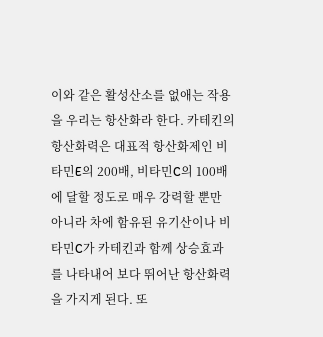이와 같은 활성산소를 없애는 작용을 우리는 항산화라 한다. 카테킨의 항산화력은 대표적 항산화제인 비타민E의 200배, 비타민C의 100배에 달할 정도로 매우 강력할 뿐만 아니라 차에 함유된 유기산이나 비타민C가 카테킨과 함께 상승효과를 나타내어 보다 뛰어난 항산화력을 가지게 된다. 또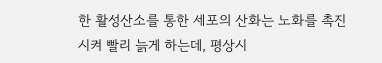한 활성산소를 통한 세포의 산화는 노화를 촉진시켜 빨리 늙게 하는데, 평상시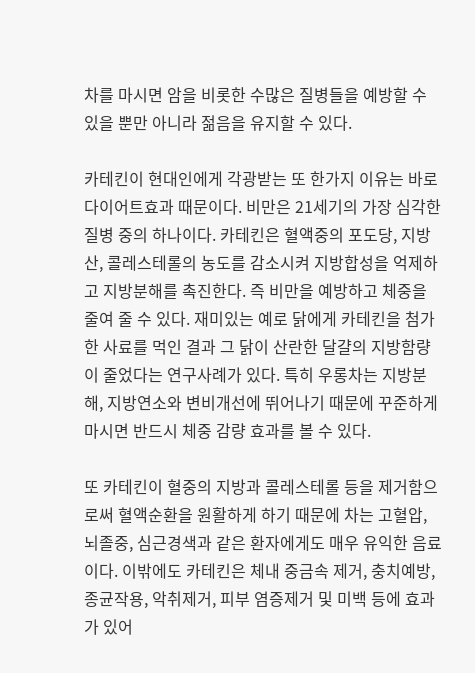차를 마시면 암을 비롯한 수많은 질병들을 예방할 수 있을 뿐만 아니라 젊음을 유지할 수 있다.

카테킨이 현대인에게 각광받는 또 한가지 이유는 바로 다이어트효과 때문이다. 비만은 21세기의 가장 심각한 질병 중의 하나이다. 카테킨은 혈액중의 포도당, 지방산, 콜레스테롤의 농도를 감소시켜 지방합성을 억제하고 지방분해를 촉진한다. 즉 비만을 예방하고 체중을 줄여 줄 수 있다. 재미있는 예로 닭에게 카테킨을 첨가한 사료를 먹인 결과 그 닭이 산란한 달걀의 지방함량이 줄었다는 연구사례가 있다. 특히 우롱차는 지방분해, 지방연소와 변비개선에 뛰어나기 때문에 꾸준하게 마시면 반드시 체중 감량 효과를 볼 수 있다.

또 카테킨이 혈중의 지방과 콜레스테롤 등을 제거함으로써 혈액순환을 원활하게 하기 때문에 차는 고혈압, 뇌졸중, 심근경색과 같은 환자에게도 매우 유익한 음료이다. 이밖에도 카테킨은 체내 중금속 제거, 충치예방, 종균작용, 악취제거, 피부 염증제거 및 미백 등에 효과가 있어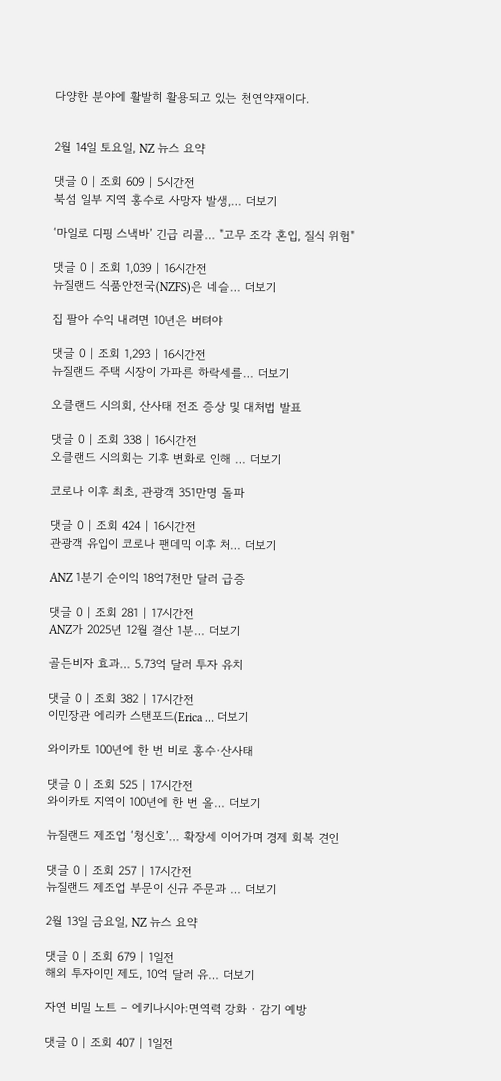다양한 분야에 활발히 활용되고 있는 천연약재이다.


2월 14일 토요일, NZ 뉴스 요약

댓글 0 | 조회 609 | 5시간전
북섬 일부 지역 홍수로 사망자 발생,… 더보기

‘마일로 디핑 스낵바’ 긴급 리콜… "고무 조각 혼입, 질식 위험"

댓글 0 | 조회 1,039 | 16시간전
뉴질랜드 식품안전국(NZFS)은 네슬… 더보기

집 팔아 수익 내려면 10년은 버텨야

댓글 0 | 조회 1,293 | 16시간전
뉴질랜드 주택 시장이 가파른 하락세를… 더보기

오클랜드 시의회, 산사태 전조 증상 및 대처법 발표

댓글 0 | 조회 338 | 16시간전
오클랜드 시의회는 기후 변화로 인해 … 더보기

코로나 이후 최초, 관광객 351만명 돌파

댓글 0 | 조회 424 | 16시간전
관광객 유입이 코로나 팬데믹 이후 처… 더보기

ANZ 1분기 순이익 18억7천만 달러 급증

댓글 0 | 조회 281 | 17시간전
ANZ가 2025년 12월 결산 1분… 더보기

골든비자 효과… 5.73억 달러 투자 유치

댓글 0 | 조회 382 | 17시간전
이민장관 에리카 스탠포드(Erica … 더보기

와이카토 100년에 한 번 비로 홍수·산사태

댓글 0 | 조회 525 | 17시간전
와이카토 지역이 100년에 한 번 올… 더보기

뉴질랜드 제조업 ‘청신호’… 확장세 이어가며 경제 회복 견인

댓글 0 | 조회 257 | 17시간전
뉴질랜드 제조업 부문이 신규 주문과 … 더보기

2월 13일 금요일, NZ 뉴스 요약

댓글 0 | 조회 679 | 1일전
해외 투자이민 제도, 10억 달러 유… 더보기

자연 비밀 노트 – 에키나시아:면역력 강화 · 감기 예방

댓글 0 | 조회 407 | 1일전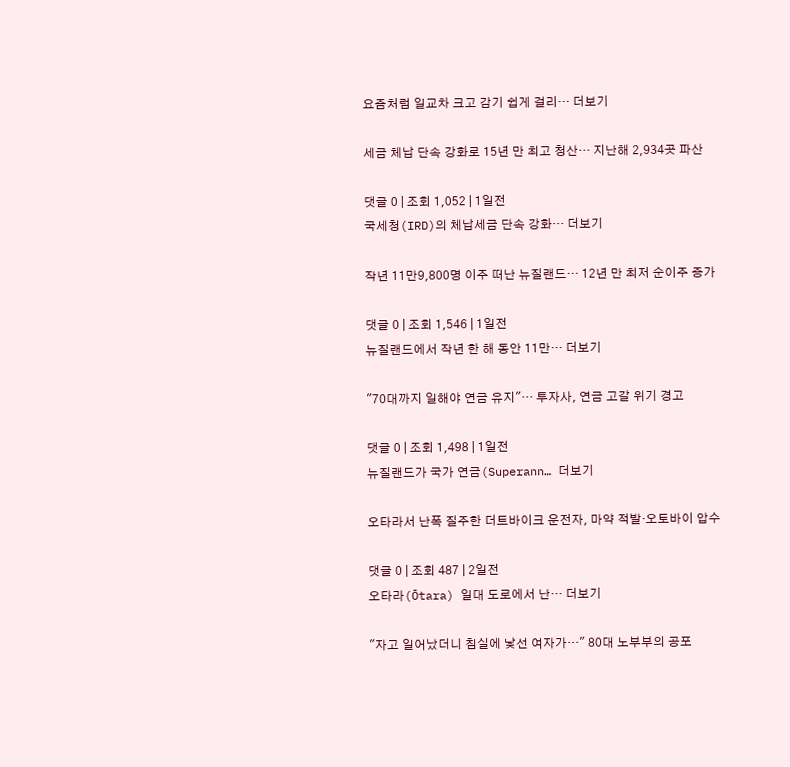요즘처럼 일교차 크고 감기 쉽게 걸리… 더보기

세금 체납 단속 강화로 15년 만 최고 청산… 지난해 2,934곳 파산

댓글 0 | 조회 1,052 | 1일전
국세청(IRD)의 체납세금 단속 강화… 더보기

작년 11만9,800명 이주 떠난 뉴질랜드… 12년 만 최저 순이주 증가

댓글 0 | 조회 1,546 | 1일전
뉴질랜드에서 작년 한 해 동안 11만… 더보기

"70대까지 일해야 연금 유지"… 투자사, 연금 고갈 위기 경고

댓글 0 | 조회 1,498 | 1일전
뉴질랜드가 국가 연금(Superann… 더보기

오타라서 난폭 질주한 더트바이크 운전자, 마약 적발·오토바이 압수

댓글 0 | 조회 487 | 2일전
오타라(Ōtara) 일대 도로에서 난… 더보기

"자고 일어났더니 침실에 낯선 여자가…" 80대 노부부의 공포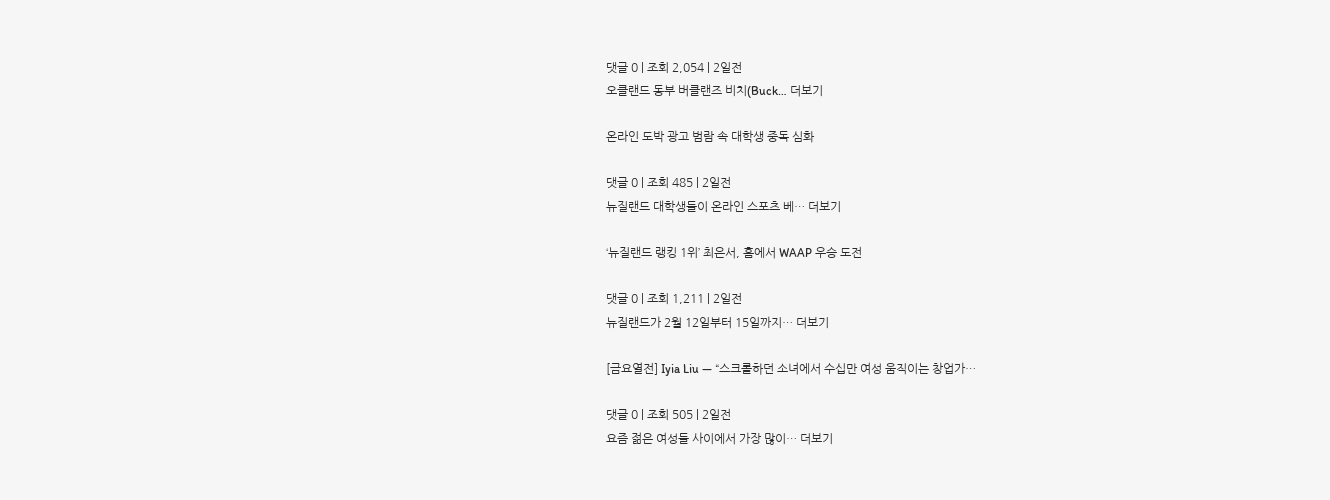댓글 0 | 조회 2,054 | 2일전
오클랜드 동부 버클랜즈 비치(Buck… 더보기

온라인 도박 광고 범람 속 대학생 중독 심화

댓글 0 | 조회 485 | 2일전
뉴질랜드 대학생들이 온라인 스포츠 베… 더보기

‘뉴질랜드 랭킹 1위’ 최은서, 홈에서 WAAP 우승 도전

댓글 0 | 조회 1,211 | 2일전
뉴질랜드가 2월 12일부터 15일까지… 더보기

[금요열전] Iyia Liu — “스크롤하던 소녀에서 수십만 여성 움직이는 창업가…

댓글 0 | 조회 505 | 2일전
요즘 젊은 여성들 사이에서 가장 많이… 더보기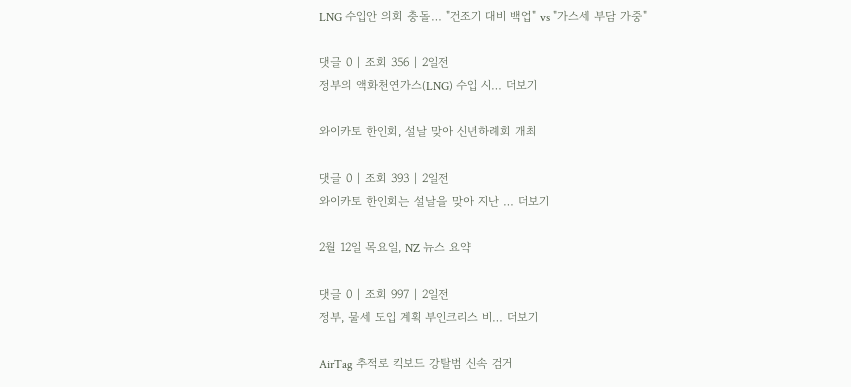LNG 수입안 의회 충돌… "건조기 대비 백업" vs "가스세 부담 가중"

댓글 0 | 조회 356 | 2일전
정부의 액화천연가스(LNG) 수입 시… 더보기

와이카토 한인회, 설날 맞아 신년하례회 개최

댓글 0 | 조회 393 | 2일전
와이카토 한인회는 설날을 맞아 지난 … 더보기

2월 12일 목요일, NZ 뉴스 요약

댓글 0 | 조회 997 | 2일전
정부, 물세 도입 계획 부인크리스 비… 더보기

AirTag 추적로 킥보드 강탈범 신속 검거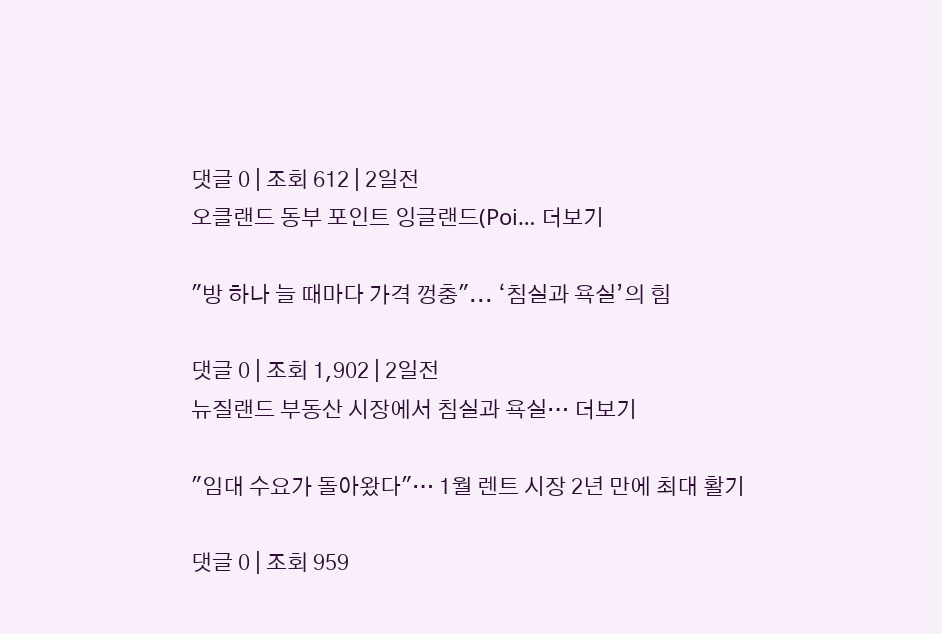댓글 0 | 조회 612 | 2일전
오클랜드 동부 포인트 잉글랜드(Poi… 더보기

"방 하나 늘 때마다 가격 껑충"... ‘침실과 욕실’의 힘

댓글 0 | 조회 1,902 | 2일전
뉴질랜드 부동산 시장에서 침실과 욕실… 더보기

"임대 수요가 돌아왔다"… 1월 렌트 시장 2년 만에 최대 활기

댓글 0 | 조회 959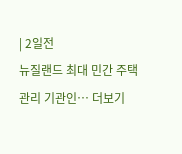| 2일전
뉴질랜드 최대 민간 주택 관리 기관인… 더보기